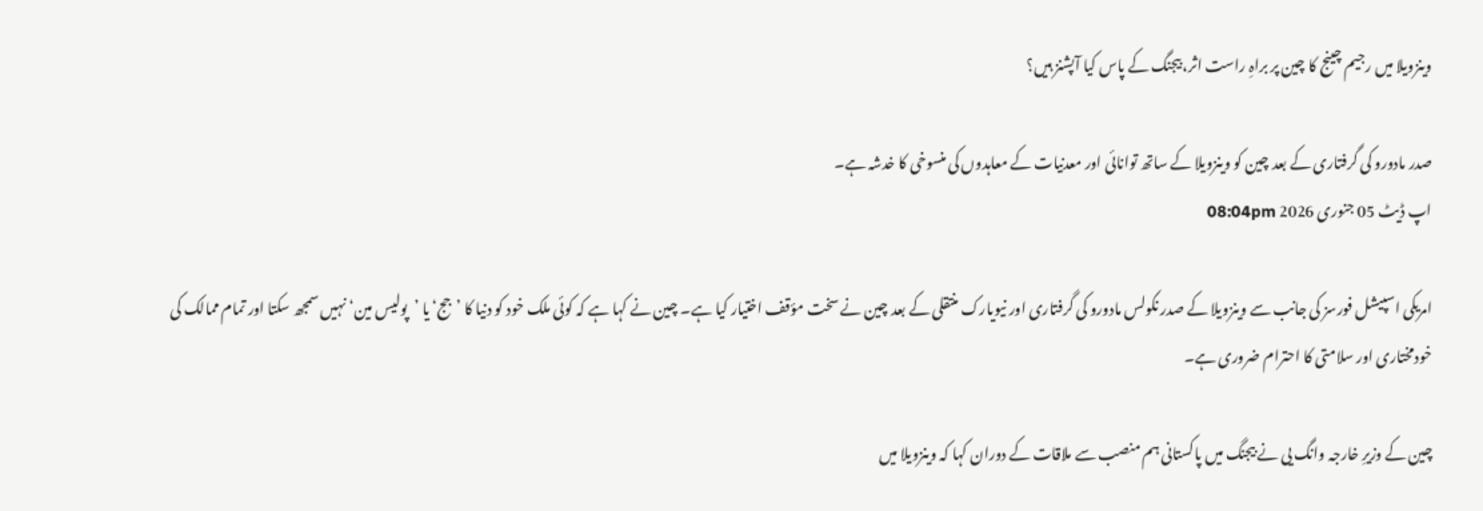وینزویلا میں رجیم چینج کا چین پر براہِ راست اثر، بیجنگ کے پاس کیا آپشنز ہیں؟

صدر مادورو کی گرفتاری کے بعد چین کو وینزویلا کے ساتھ توانائی اور معدنیات کے معاہدوں کی منسوخی کا خدشہ ہے۔
اپ ڈیٹ 05 جنوری 2026 08:04pm

امریکی اسپیشل فورسز کی جانب سے وینزویلا کے صدر نکولس مادورو کی گرفتاری اور نیویارک منتقلی کے بعد چین نے سخت مؤقف اختیار کیا ہے۔ چین نے کہا ہے کہ کوئی ملک خود کو دنیا کا ’جج‘ یا ’پولیس مین‘ نہیں سمجھ سکتا اور تمام ممالک کی خودمختاری اور سلامتی کا احترام ضروری ہے۔

چین کے وزیرِ خارجہ وانگ یی نے بیجنگ میں پاکستانی ہم منصب سے ملاقات کے دوران کہا کہ وینزویلا میں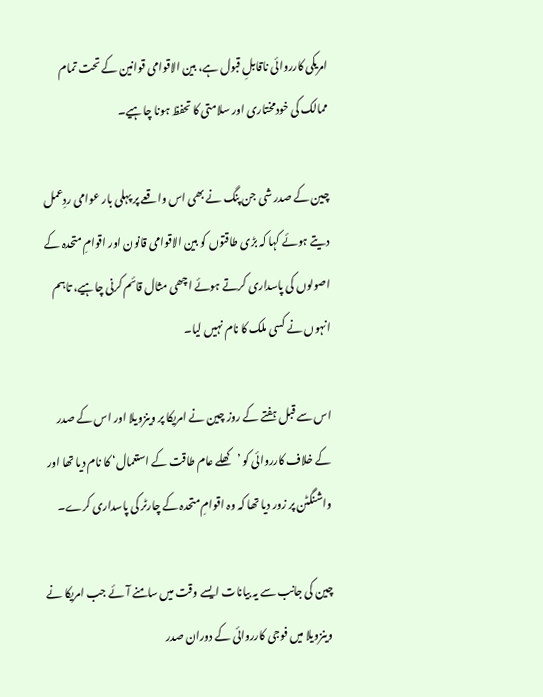امریکی کارروائی ناقابلِ قبول ہے، بین الاقوامی قوانین کے تحت تمام ممالک کی خودمختاری اور سلامتی کا تحفظ ہونا چاہیے۔

چین کے صدر شی جن پنگ نے بھی اس واقعے پر پہلی بار عوامی ردِعمل دیتے ہوئے کہا کہ بڑی طاقتوں کو بین الاقوامی قانون اور اقوامِ متحدہ کے اصولوں کی پاسداری کرتے ہوئے اچھی مثال قائم کرنی چاہیے، تاہم انہوں نے کسی ملک کا نام نہیں لیا۔

اس سے قبل ہفتے کے روز چین نے امریکا پر وینزویلا اور اس کے صدر کے خلاف کارروائی کو ’کھلے عام طاقت کے استعمال‘ کا نام دیا تھا اور واشنگٹن پر زور دیا تھا کہ وہ اقوامِ متحدہ کے چارٹر کی پاسداری کرے۔

چین کی جانب سے یہ بیانات ایسے وقت میں سامنے آئے جب امریکا نے وینزویلا میں فوجی کارروائی کے دوران صدر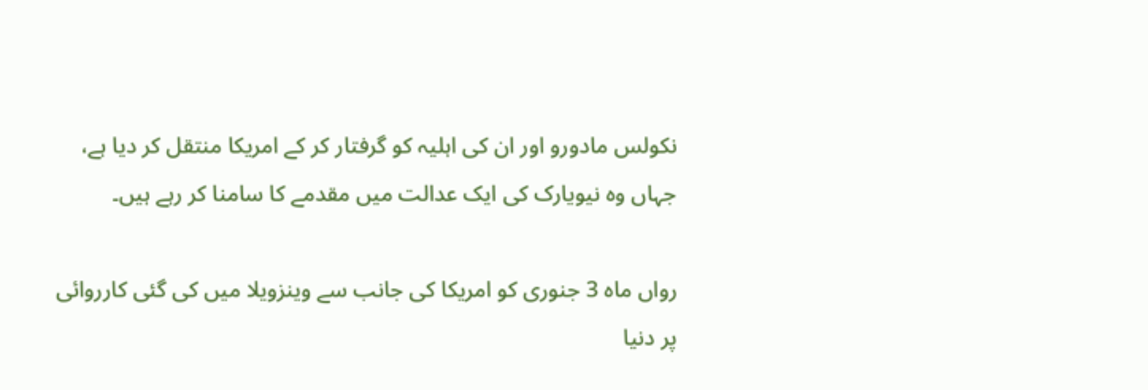نکولس مادورو اور ان کی اہلیہ کو گرفتار کر کے امریکا منتقل کر دیا ہے، جہاں وہ نیویارک کی ایک عدالت میں مقدمے کا سامنا کر رہے ہیں۔

رواں ماہ 3 جنوری کو امریکا کی جانب سے وینزویلا میں کی گئی کارروائی پر دنیا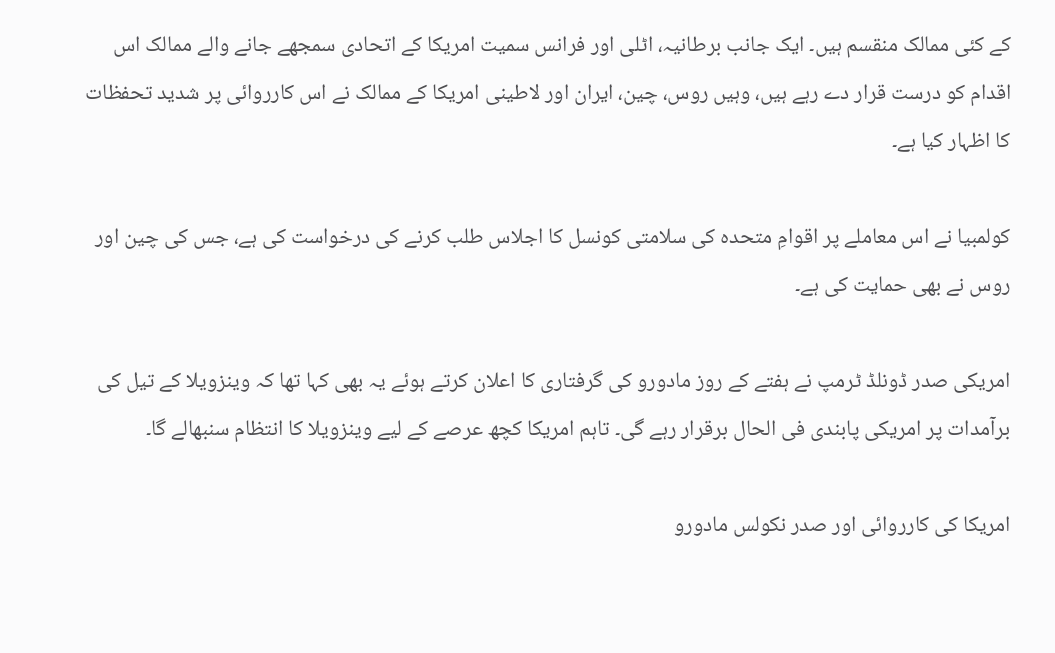کے کئی ممالک منقسم ہیں۔ ایک جانب برطانیہ، اٹلی اور فرانس سمیت امریکا کے اتحادی سمجھے جانے والے ممالک اس اقدام کو درست قرار دے رہے ہیں، وہیں روس، چین، ایران اور لاطینی امریکا کے ممالک نے اس کارروائی پر شدید تحفظات کا اظہار کیا ہے۔

کولمبیا نے اس معاملے پر اقوامِ متحدہ کی سلامتی کونسل کا اجلاس طلب کرنے کی درخواست کی ہے، جس کی چین اور روس نے بھی حمایت کی ہے۔

امریکی صدر ڈونلڈ ٹرمپ نے ہفتے کے روز مادورو کی گرفتاری کا اعلان کرتے ہوئے یہ بھی کہا تھا کہ وینزویلا کے تیل کی برآمدات پر امریکی پابندی فی الحال برقرار رہے گی۔ تاہم امریکا کچھ عرصے کے لیے وینزویلا کا انتظام سنبھالے گا۔

امریکا کی کارروائی اور صدر نکولس مادورو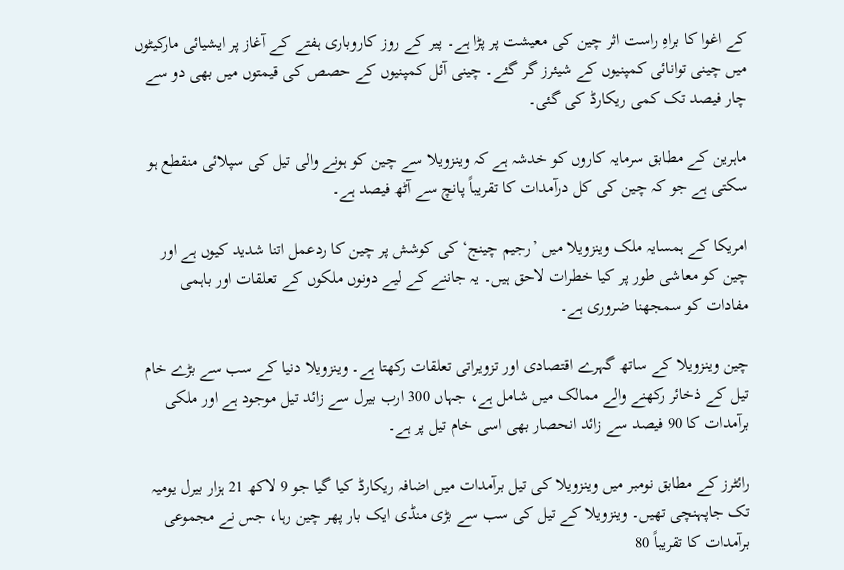کے اغوا کا براہِ راست اثر چین کی معیشت پر پڑا ہے۔ پیر کے روز کاروباری ہفتے کے آغاز پر ایشیائی مارکیٹوں میں چینی توانائی کمپنیوں کے شیئرز گر گئے۔ چینی آئل کمپنیوں کے حصص کی قیمتوں میں بھی دو سے چار فیصد تک کمی ریکارڈ کی گئی۔

ماہرین کے مطابق سرمایہ کاروں کو خدشہ ہے کہ وینزویلا سے چین کو ہونے والی تیل کی سپلائی منقطع ہو سکتی ہے جو کہ چین کی کل درآمدات کا تقریباً پانچ سے آٹھ فیصد ہے۔

امریکا کے ہمسایہ ملک وینزویلا میں ’رجیم چینج‘ کی کوشش پر چین کا ردعمل اتنا شدید کیوں ہے اور چین کو معاشی طور پر کیا خطرات لاحق ہیں۔ یہ جاننے کے لیے دونوں ملکوں کے تعلقات اور باہمی مفادات کو سمجھنا ضروری ہے۔

چین وینزویلا کے ساتھ گہرے اقتصادی اور تزویراتی تعلقات رکھتا ہے۔ وینزویلا دنیا کے سب سے بڑے خام تیل کے ذخائر رکھنے والے ممالک میں شامل ہے، جہاں 300 ارب بیرل سے زائد تیل موجود ہے اور ملکی برآمدات کا 90 فیصد سے زائد انحصار بھی اسی خام تیل پر ہے۔

رائٹرز کے مطابق نومبر میں وینزویلا کی تیل برآمدات میں اضافہ ریکارڈ کیا گیا جو 9 لاکھ 21 ہزار بیرل یومیہ تک جاپہنچی تھیں۔ وینزویلا کے تیل کی سب سے بڑی منڈی ایک بار پھر چین رہا، جس نے مجموعی برآمدات کا تقریباً 80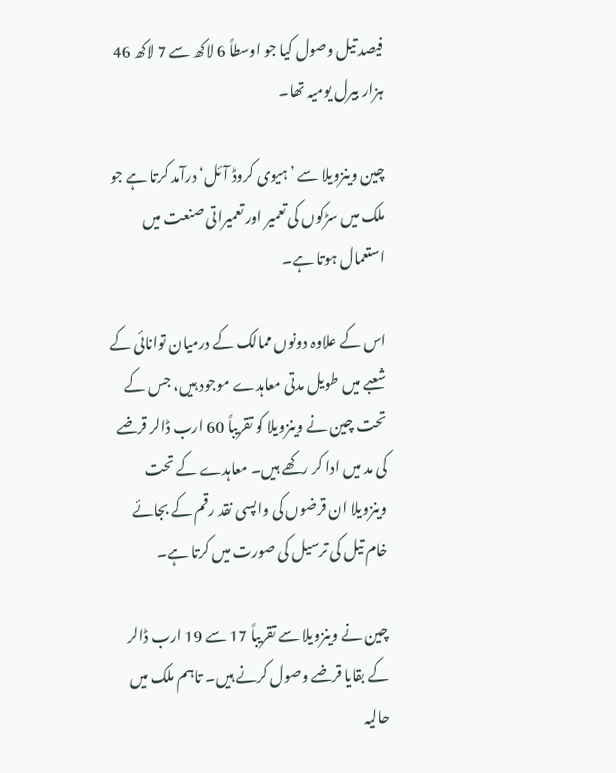فیصد تیل وصول کیا جو اوسطاً 6 لاکھ سے 7 لاکھ 46 ہزار بیرل یومیہ تھا۔

چین وینزویلا سے ’ہیوی کروڈ آئل‘ درآمد کرتا ہے جو ملک میں سڑکوں کی تعمیر اور تعمیراتی صنعت میں استعمال ہوتا ہے۔

اس کے علاوہ دونوں ممالک کے درمیان توانائی کے شعبے میں طویل مدتی معاہدے موجود ہیں، جس کے تحت چین نے وینزویلا کو تقریباً 60 ارب ڈالر قرضے کی مد میں ادا کر رکھے ہیں۔ معاہدے کے تحت وینزویلا ان قرضوں کی واپسی نقد رقم کے بجائے خام تیل کی ترسیل کی صورت میں کرتا ہے۔

چین نے وینزویلا سے تقریباً 17 سے 19 ارب ڈالر کے بقایا قرضے وصول کرنے ہیں۔ تاہم ملک میں حالیہ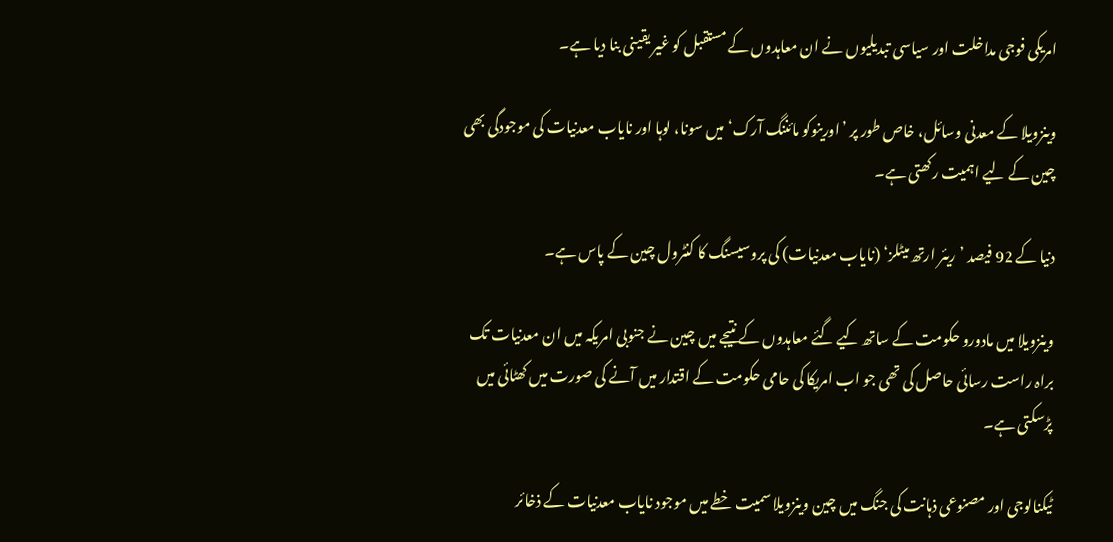امریکی فوجی مداخلت اور سیاسی تبدیلیوں نے ان معاہدوں کے مستقبل کو غیر یقینی بنا دیا ہے۔

وینزویلا کے معدنی وسائل، خاص طور پر ’اورینوکو مائننگ آرک‘ میں سونا، لوہا اور نایاب معدنیات کی موجودگی بھی چین کے لیے اہمیت رکھتی ہے۔

دنیا کے 92 فیصد ’ریئر ارتھ میٹلز‘ (نایاب معدنیات) کی پروسیسنگ کا کنٹرول چین کے پاس ہے۔

وینزویلا میں مادورو حکومت کے ساتھ کیے گئے معاہدوں کے نتیجے میں چین نے جنوبی امریکہ میں ان معدنیات تک براہ راست رسائی حاصل کی تھی جو اب امریکا کی حامی حکومت کے اقتدار میں آنے کی صورت میں کھٹائی میں پڑسکتی ہے۔

ٹیکنالوجی اور مصنوعی ذہانت کی جنگ میں چین وینزویلا سمیت خطے میں موجود نایاب معدنیات کے ذخائر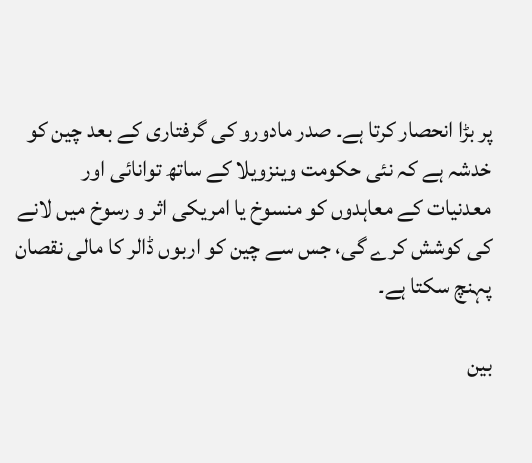پر بڑا انحصار کرتا ہے۔ صدر مادورو کی گرفتاری کے بعد چین کو خدشہ ہے کہ نئی حکومت وینزویلا کے ساتھ توانائی اور معدنیات کے معاہدوں کو منسوخ یا امریکی اثر و رسوخ میں لانے کی کوشش کرے گی، جس سے چین کو اربوں ڈالر کا مالی نقصان پہنچ سکتا ہے۔

بین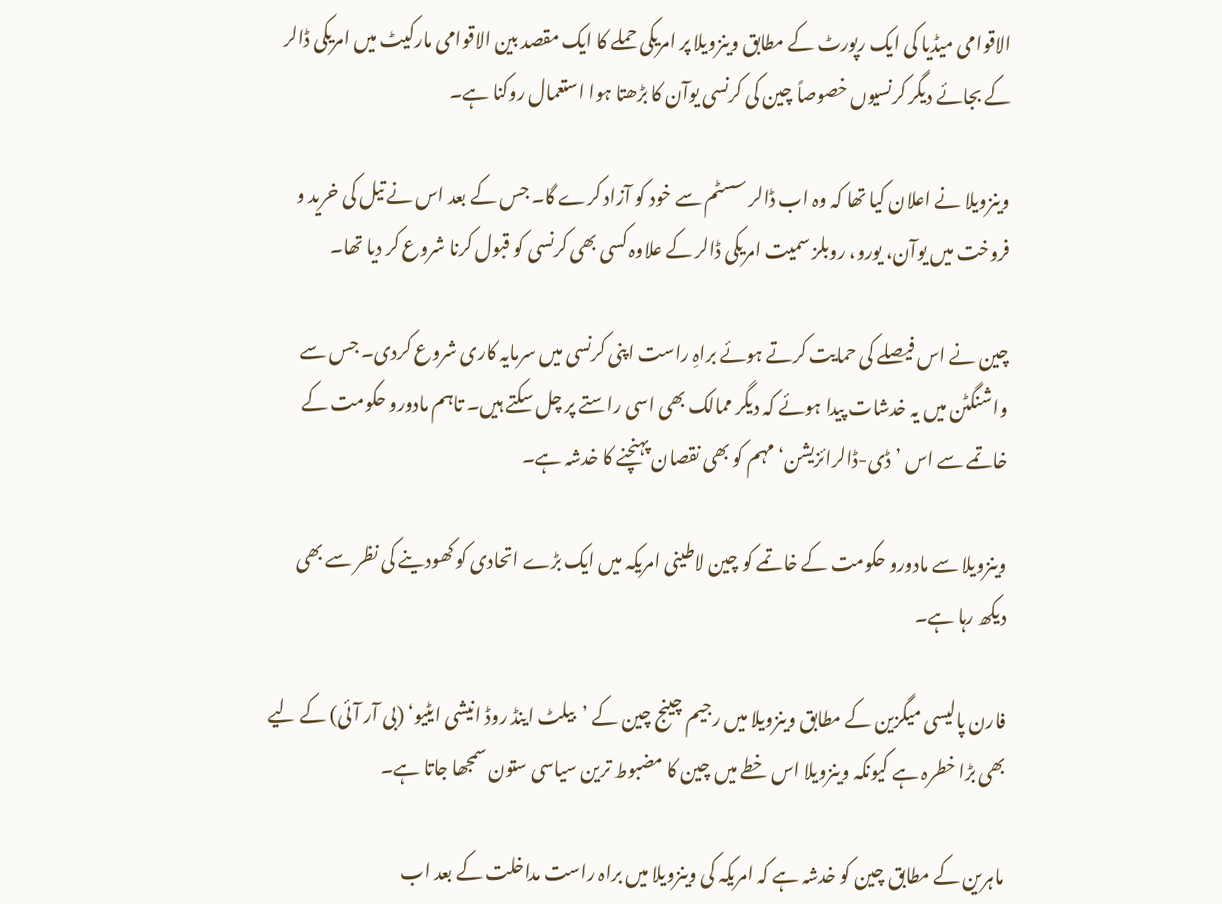الاقوامی میڈیا کی ایک رپورٹ کے مطابق وینزویلا پر امریکی حملے کا ایک مقصد بین الاقوامی مارکیٹ میں امریکی ڈالر کے بجائے دیگر کرنسیوں خصوصاً چین کی کرنسی یوآن کا بڑھتا ہوا استعمال روکنا ہے۔

وینزویلا نے اعلان کیا تھا کہ وہ اب ڈالر سسٹم سے خود کو آزاد کرے گا۔ جس کے بعد اس نے تیل کی خرید و فروخت میں یوآن، یورو، روبلز سمیت امریکی ڈالر کے علاوہ کسی بھی کرنسی کو قبول کرنا شروع کر دیا تھا۔

چین نے اس فیصلے کی حمایت کرتے ہوئے براہِ راست اپنی کرنسی میں سرمایہ کاری شروع کردی۔ جس سے واشنگٹن میں یہ خدشات پیدا ہوئے کہ دیگر ممالک بھی اسی راستے پر چل سکتے ہیں۔ تاہم مادورو حکومت کے خاتمے سے اس ’ڈی-ڈالرائزیشن‘ مہم کو بھی نقصان پہنچنے کا خدشہ ہے۔

وینزویلا سے مادورو حکومت کے خاتمے کو چین لاطینی امریکہ میں ایک بڑے اتحادی کو کھودینے کی نظر سے بھی دیکھ رہا ہے۔

فارن پالیسی میگزین کے مطابق وینزویلا میں رجیم چینج چین کے ’بیلٹ اینڈ روڈ انیشی ایٹیو‘ (بی آر آئی) کے لیے بھی بڑا خطرہ ہے کیونکہ وینزویلا اس خطے میں چین کا مضبوط ترین سیاسی ستون سمجھا جاتا ہے۔

ماہرین کے مطابق چین کو خدشہ ہے کہ امریکہ کی وینزویلا میں براہ راست مداخلت کے بعد اب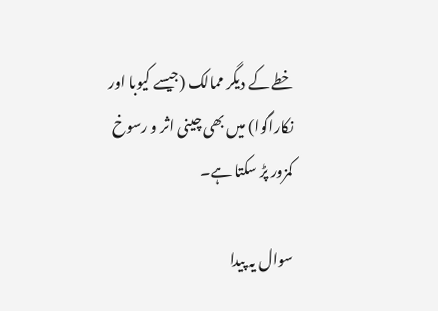خطے کے دیگر ممالک (جیسے کیوبا اور نکاراگوا) میں بھی چینی اثر و رسوخ کمزور پڑ سکتا ہے۔

سوال یہ پیدا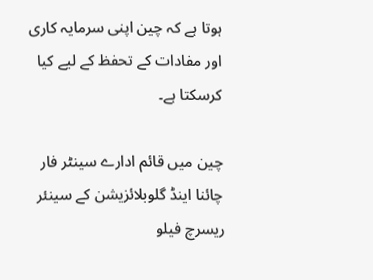ہوتا ہے کہ چین اپنی سرمایہ کاری اور مفادات کے تحفظ کے لیے کیا کرسکتا ہے۔

چین میں قائم ادارے سینٹر فار چائنا اینڈ گلوبلائزیشن کے سینئر ریسرچ فیلو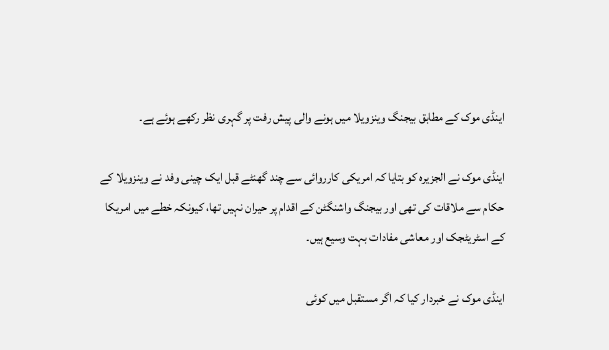اینڈی موک کے مطابق بیجنگ وینزویلا میں ہونے والی پیش رفت پر گہری نظر رکھے ہوئے ہے۔

اینڈی موک نے الجزیرہ کو بتایا کہ امریکی کارروائی سے چند گھنٹے قبل ایک چینی وفد نے وینزویلا کے حکام سے ملاقات کی تھی اور بیجنگ واشنگٹن کے اقدام پر حیران نہیں تھا، کیونکہ خطے میں امریکا کے اسٹریٹجک اور معاشی مفادات بہت وسیع ہیں۔

اینڈی موک نے خبردار کیا کہ اگر مستقبل میں کوئی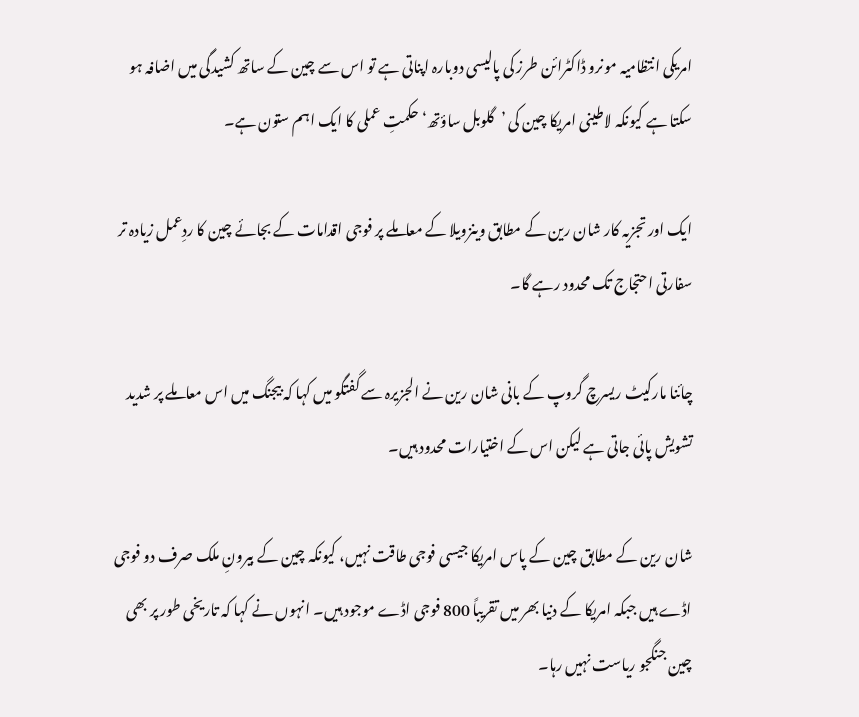امریکی انتظامیہ مونرو ڈاکٹرائن طرز کی پالیسی دوبارہ اپناتی ہے تو اس سے چین کے ساتھ کشیدگی میں اضافہ ہو سکتا ہے کیونکہ لاطینی امریکا چین کی ’گلوبل ساؤتھ‘ حکمتِ عملی کا ایک اہم ستون ہے۔

ایک اور تجزیہ کار شان رین کے مطابق وینزویلا کے معاملے پر فوجی اقدامات کے بجائے چین کا ردِعمل زیادہ تر سفارتی احتجاج تک محدود رہے گا۔

چائنا مارکیٹ ریسرچ گروپ کے بانی شان رین نے الجزیرہ سے گفتگو میں کہا کہ بیجنگ میں اس معاملے پر شدید تشویش پائی جاتی ہے لیکن اس کے اختیارات محدود ہیں۔

شان رین کے مطابق چین کے پاس امریکا جیسی فوجی طاقت نہیں، کیونکہ چین کے بیرونِ ملک صرف دو فوجی اڈے ہیں جبکہ امریکا کے دنیا بھر میں تقریباً 800 فوجی اڈے موجود ہیں۔ انہوں نے کہا کہ تاریخی طور پر بھی چین جنگجو ریاست نہیں رہا۔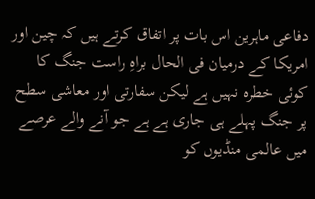دفاعی ماہرین اس بات پر اتفاق کرتے ہیں کہ چین اور امریکا کے درمیان فی الحال براہِ راست جنگ کا کوئی خطرہ نہیں ہے لیکن سفارتی اور معاشی سطح پر جنگ پہلے ہی جاری ہے ہے جو آنے والے عرصے میں عالمی منڈیوں کو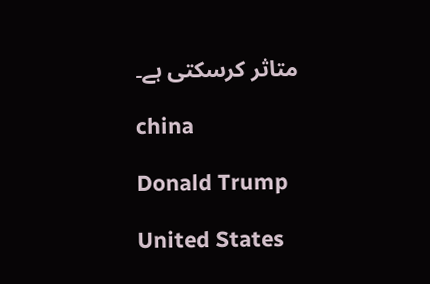متاثر کرسکتی ہے۔

china

Donald Trump

United States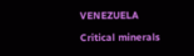VENEZUELA

Critical minerals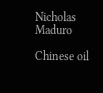Nicholas Maduro

Chinese oil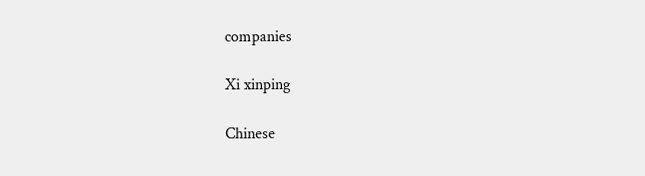companies

Xi xinping

Chinese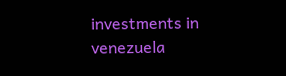investments in venezuela